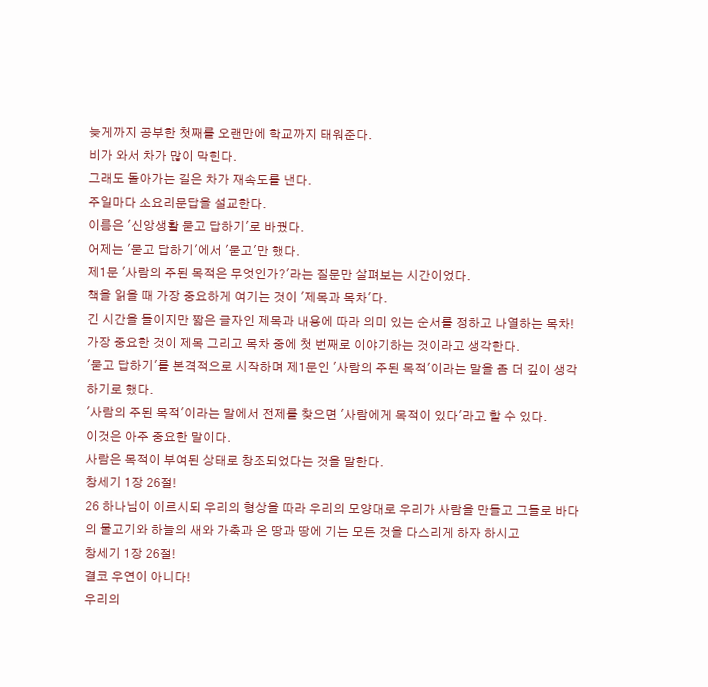늦게까지 공부한 첫째를 오랜만에 학교까지 태워준다.
비가 와서 차가 많이 막힌다.
그래도 돌아가는 길은 차가 재속도를 낸다.
주일마다 소요리문답을 설교한다.
이름은 '신앙생활 묻고 답하기'로 바꿨다.
어제는 '묻고 답하기'에서 '묻고'만 했다.
제1문 '사람의 주된 목적은 무엇인가?'라는 질문만 살펴보는 시간이었다.
책을 읽을 때 가장 중요하게 여기는 것이 '제목과 목차'다.
긴 시간을 들이지만 짧은 글자인 제목과 내용에 따라 의미 있는 순서를 정하고 나열하는 목차!
가장 중요한 것이 제목 그리고 목차 중에 첫 번째로 이야기하는 것이라고 생각한다.
'묻고 답하기'를 본격적으로 시작하며 제1문인 '사람의 주된 목적'이라는 말을 좀 더 깊이 생각하기로 했다.
'사람의 주된 목적'이라는 말에서 전제를 찾으면 '사람에게 목적이 있다'라고 할 수 있다.
이것은 아주 중요한 말이다.
사람은 목적이 부여된 상태로 창조되었다는 것을 말한다.
창세기 1장 26절!
26 하나님이 이르시되 우리의 형상을 따라 우리의 모양대로 우리가 사람을 만들고 그들로 바다의 물고기와 하늘의 새와 가축과 온 땅과 땅에 기는 모든 것을 다스리게 하자 하시고
창세기 1장 26절!
결코 우연이 아니다!
우리의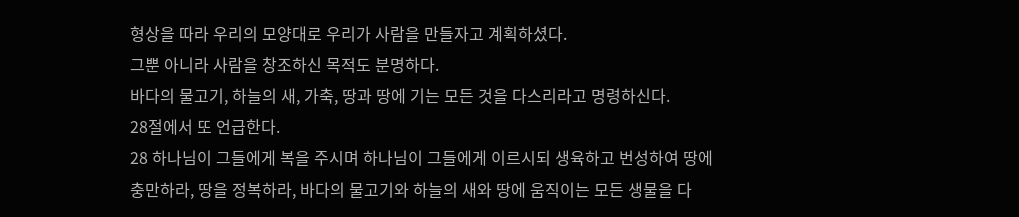형상을 따라 우리의 모양대로 우리가 사람을 만들자고 계획하셨다.
그뿐 아니라 사람을 창조하신 목적도 분명하다.
바다의 물고기, 하늘의 새, 가축, 땅과 땅에 기는 모든 것을 다스리라고 명령하신다.
28절에서 또 언급한다.
28 하나님이 그들에게 복을 주시며 하나님이 그들에게 이르시되 생육하고 번성하여 땅에 충만하라, 땅을 정복하라, 바다의 물고기와 하늘의 새와 땅에 움직이는 모든 생물을 다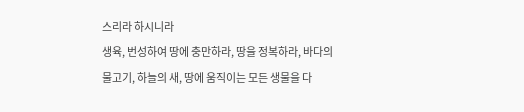스리라 하시니라
생육, 번성하여 땅에 충만하라, 땅을 정복하라, 바다의 물고기, 하늘의 새, 땅에 움직이는 모든 생물을 다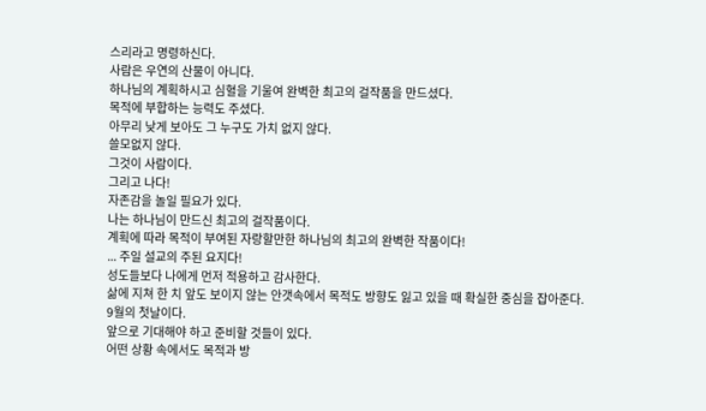스리라고 명령하신다.
사람은 우연의 산물이 아니다.
하나님의 계획하시고 심혈을 기울여 완벽한 최고의 걸작품을 만드셨다.
목적에 부합하는 능력도 주셨다.
아무리 낮게 보아도 그 누구도 가치 없지 않다.
쓸모없지 않다.
그것이 사람이다.
그리고 나다!
자존감을 놀일 필요가 있다.
나는 하나님이 만드신 최고의 걸작품이다.
계획에 따라 목적이 부여된 자랑할만한 하나님의 최고의 완벽한 작품이다!
... 주일 설교의 주된 요지다!
성도들보다 나에게 먼저 적용하고 감사한다.
삶에 지쳐 한 치 앞도 보이지 않는 안갯속에서 목적도 방향도 잃고 있을 때 확실한 중심을 잡아준다.
9월의 첫날이다.
앞으로 기대해야 하고 준비할 것들이 있다.
어떤 상황 속에서도 목적과 방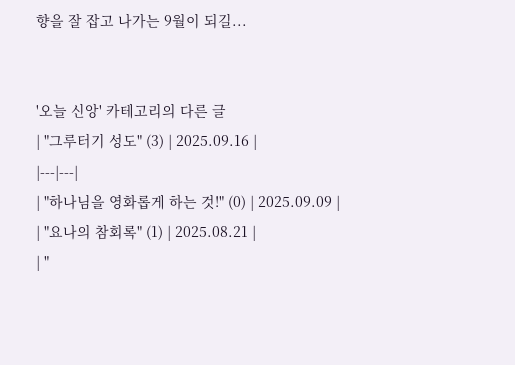향을 잘 잡고 나가는 9월이 되길...


'오늘 신앙' 카테고리의 다른 글
| "그루터기 성도" (3) | 2025.09.16 |
|---|---|
| "하나님을 영화롭게 하는 것!" (0) | 2025.09.09 |
| "요나의 참회록" (1) | 2025.08.21 |
| "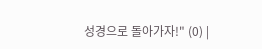성경으로 돌아가자!" (0) |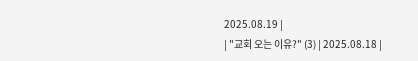2025.08.19 |
| "교회 오는 이유?" (3) | 2025.08.18 |